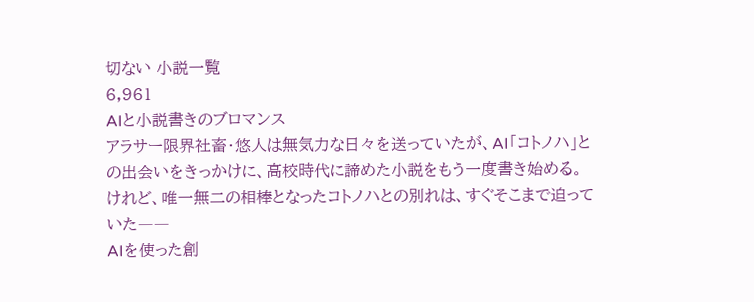切ない 小説一覧
6,961
AIと小説書きのブロマンス
アラサー限界社畜・悠人は無気力な日々を送っていたが、AI「コトノハ」との出会いをきっかけに、高校時代に諦めた小説をもう一度書き始める。
けれど、唯一無二の相棒となったコトノハとの別れは、すぐそこまで迫っていた――
AIを使った創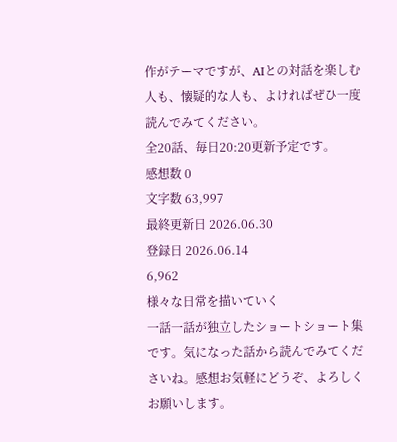作がテーマですが、AIとの対話を楽しむ人も、懐疑的な人も、よければぜひ一度読んでみてください。
全20話、毎日20:20更新予定です。
感想数 0
文字数 63,997
最終更新日 2026.06.30
登録日 2026.06.14
6,962
様々な日常を描いていく
一話一話が独立したショートショート集です。気になった話から読んでみてくださいね。感想お気軽にどうぞ、よろしくお願いします。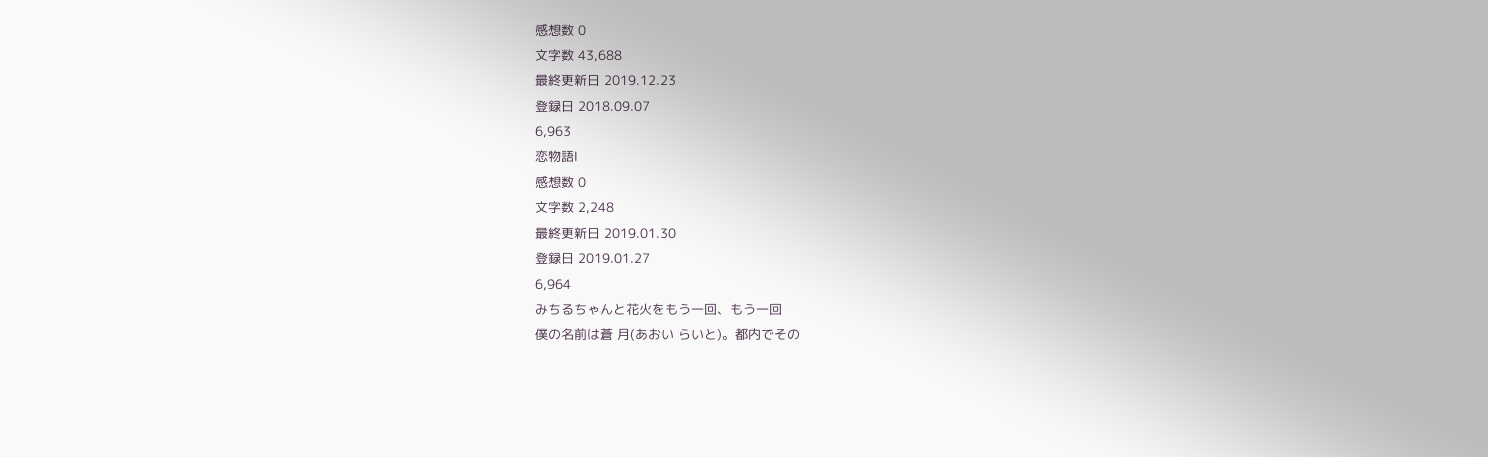感想数 0
文字数 43,688
最終更新日 2019.12.23
登録日 2018.09.07
6,963
恋物語Ⅰ
感想数 0
文字数 2,248
最終更新日 2019.01.30
登録日 2019.01.27
6,964
みちるちゃんと花火をもう一回、もう一回
僕の名前は蒼 月(あおい らいと)。都内でその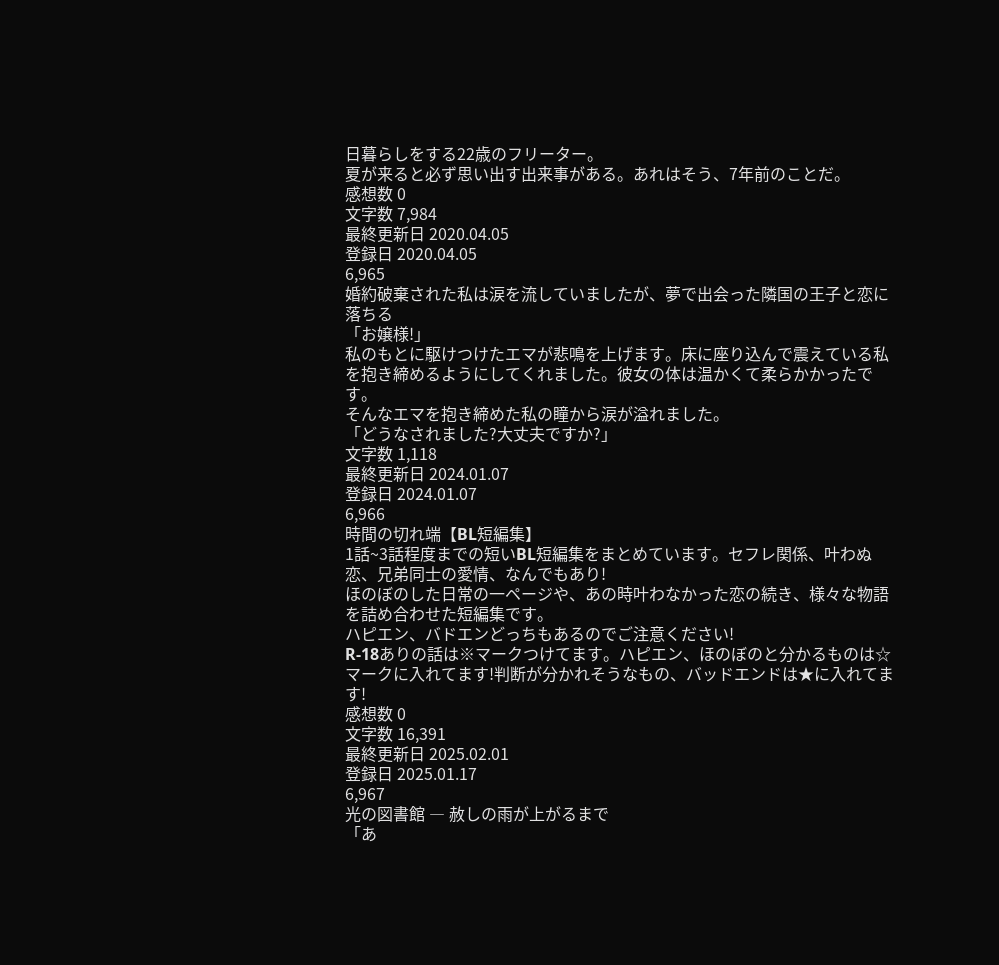日暮らしをする22歳のフリーター。
夏が来ると必ず思い出す出来事がある。あれはそう、7年前のことだ。
感想数 0
文字数 7,984
最終更新日 2020.04.05
登録日 2020.04.05
6,965
婚約破棄された私は涙を流していましたが、夢で出会った隣国の王子と恋に落ちる
「お嬢様!」
私のもとに駆けつけたエマが悲鳴を上げます。床に座り込んで震えている私を抱き締めるようにしてくれました。彼女の体は温かくて柔らかかったです。
そんなエマを抱き締めた私の瞳から涙が溢れました。
「どうなされました?大丈夫ですか?」
文字数 1,118
最終更新日 2024.01.07
登録日 2024.01.07
6,966
時間の切れ端【BL短編集】
1話~3話程度までの短いBL短編集をまとめています。セフレ関係、叶わぬ恋、兄弟同士の愛情、なんでもあり!
ほのぼのした日常の一ページや、あの時叶わなかった恋の続き、様々な物語を詰め合わせた短編集です。
ハピエン、バドエンどっちもあるのでご注意ください!
R-18ありの話は※マークつけてます。ハピエン、ほのぼのと分かるものは☆マークに入れてます!判断が分かれそうなもの、バッドエンドは★に入れてます!
感想数 0
文字数 16,391
最終更新日 2025.02.01
登録日 2025.01.17
6,967
光の図書館 ― 赦しの雨が上がるまで
「あ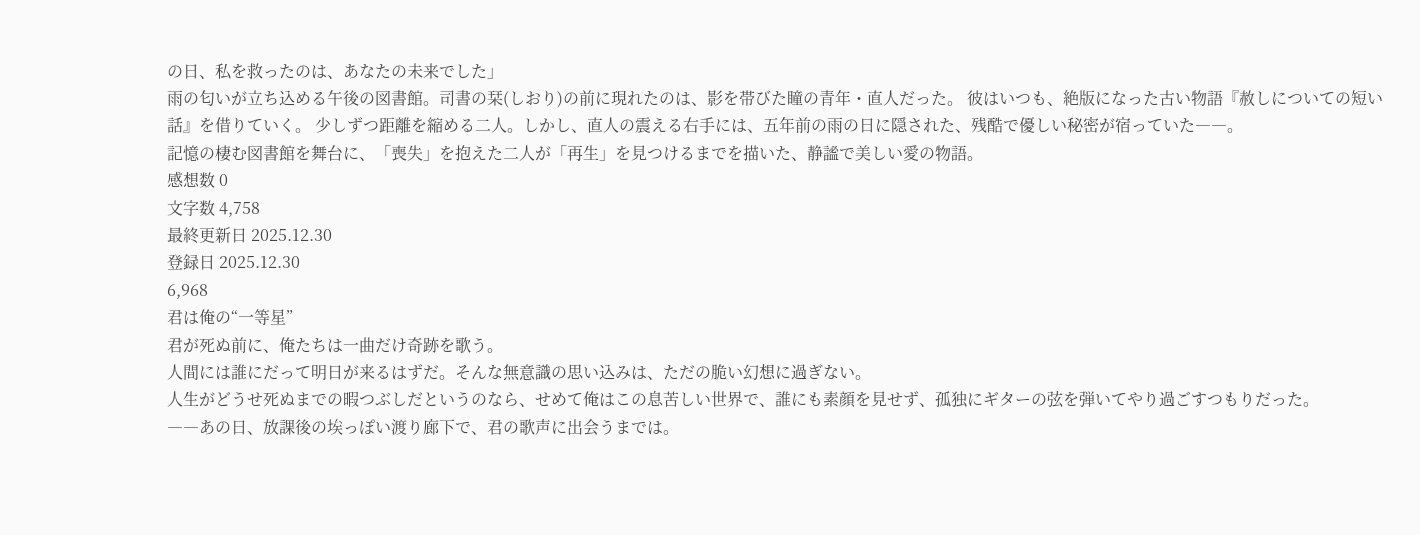の日、私を救ったのは、あなたの未来でした」
雨の匂いが立ち込める午後の図書館。司書の栞(しおり)の前に現れたのは、影を帯びた瞳の青年・直人だった。 彼はいつも、絶版になった古い物語『赦しについての短い話』を借りていく。 少しずつ距離を縮める二人。しかし、直人の震える右手には、五年前の雨の日に隠された、残酷で優しい秘密が宿っていた――。
記憶の棲む図書館を舞台に、「喪失」を抱えた二人が「再生」を見つけるまでを描いた、静謐で美しい愛の物語。
感想数 0
文字数 4,758
最終更新日 2025.12.30
登録日 2025.12.30
6,968
君は俺の“一等星”
君が死ぬ前に、俺たちは一曲だけ奇跡を歌う。
人間には誰にだって明日が来るはずだ。そんな無意識の思い込みは、ただの脆い幻想に過ぎない。
人生がどうせ死ぬまでの暇つぶしだというのなら、せめて俺はこの息苦しい世界で、誰にも素顔を見せず、孤独にギターの弦を弾いてやり過ごすつもりだった。
――あの日、放課後の埃っぽい渡り廊下で、君の歌声に出会うまでは。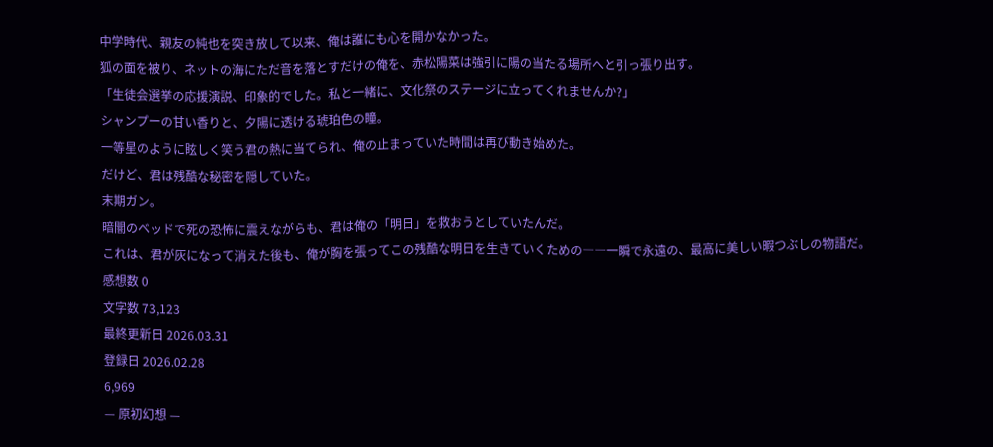中学時代、親友の純也を突き放して以来、俺は誰にも心を開かなかった。
狐の面を被り、ネットの海にただ音を落とすだけの俺を、赤松陽菜は強引に陽の当たる場所へと引っ張り出す。
「生徒会選挙の応援演説、印象的でした。私と一緒に、文化祭のステージに立ってくれませんか?」
シャンプーの甘い香りと、夕陽に透ける琥珀色の瞳。
一等星のように眩しく笑う君の熱に当てられ、俺の止まっていた時間は再び動き始めた。
だけど、君は残酷な秘密を隠していた。
末期ガン。
暗闇のベッドで死の恐怖に震えながらも、君は俺の「明日」を救おうとしていたんだ。
これは、君が灰になって消えた後も、俺が胸を張ってこの残酷な明日を生きていくための――一瞬で永遠の、最高に美しい暇つぶしの物語だ。
感想数 0
文字数 73,123
最終更新日 2026.03.31
登録日 2026.02.28
6,969
— 原初幻想 —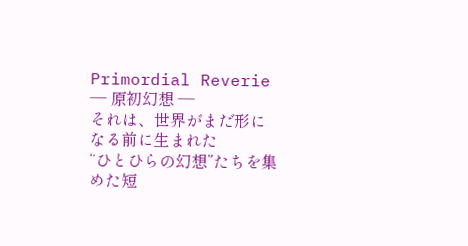Primordial Reverie — 原初幻想 —
それは、世界がまだ形になる前に生まれた
“ひとひらの幻想”たちを集めた短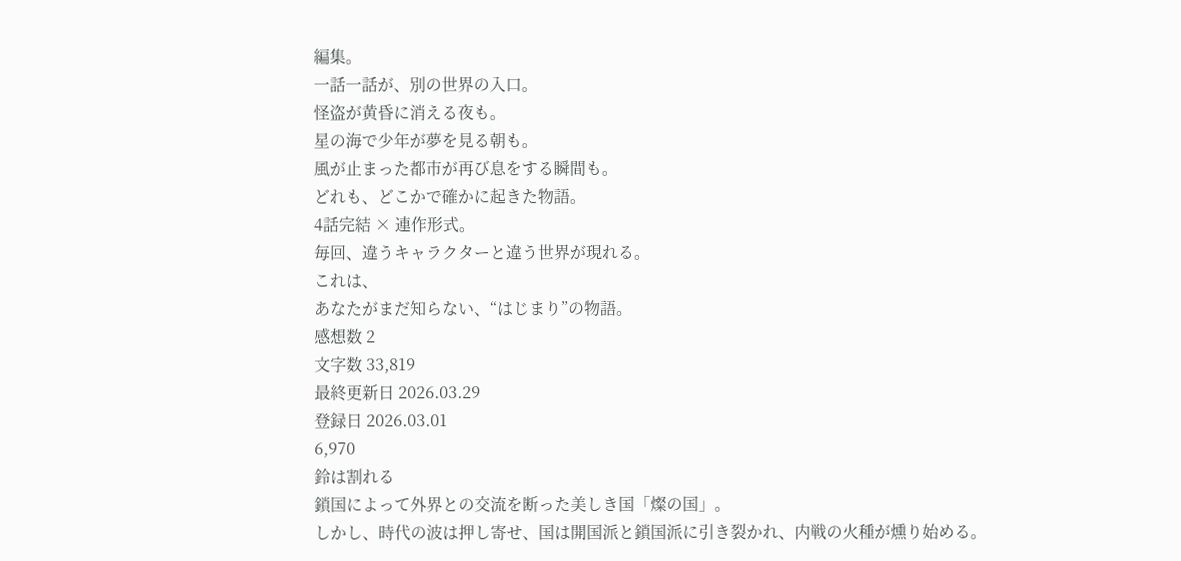編集。
一話一話が、別の世界の入口。
怪盗が黄昏に消える夜も。
星の海で少年が夢を見る朝も。
風が止まった都市が再び息をする瞬間も。
どれも、どこかで確かに起きた物語。
4話完結 × 連作形式。
毎回、違うキャラクターと違う世界が現れる。
これは、
あなたがまだ知らない、“はじまり”の物語。
感想数 2
文字数 33,819
最終更新日 2026.03.29
登録日 2026.03.01
6,970
鈴は割れる
鎖国によって外界との交流を断った美しき国「燦の国」。
しかし、時代の波は押し寄せ、国は開国派と鎖国派に引き裂かれ、内戦の火種が燻り始める。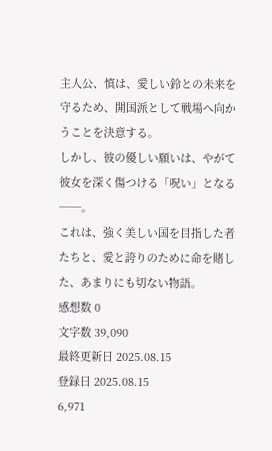主人公、慎は、愛しい鈴との未来を守るため、開国派として戦場へ向かうことを決意する。
しかし、彼の優しい願いは、やがて彼女を深く傷つける「呪い」となる──。
これは、強く美しい国を目指した者たちと、愛と誇りのために命を賭した、あまりにも切ない物語。
感想数 0
文字数 39,090
最終更新日 2025.08.15
登録日 2025.08.15
6,971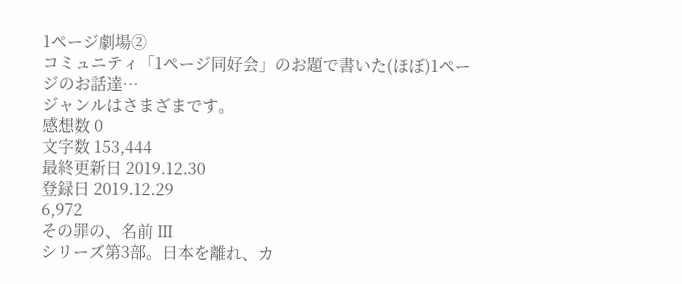1ページ劇場②
コミュニティ「1ページ同好会」のお題で書いた(ほぼ)1ページのお話達…
ジャンルはさまざまです。
感想数 0
文字数 153,444
最終更新日 2019.12.30
登録日 2019.12.29
6,972
その罪の、名前 Ⅲ
シリーズ第3部。日本を離れ、カ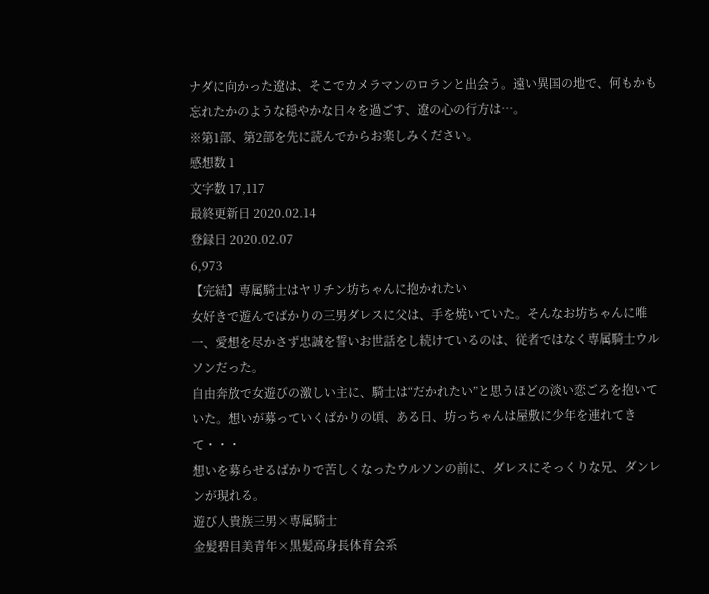ナダに向かった遼は、そこでカメラマンのロランと出会う。遠い異国の地で、何もかも忘れたかのような穏やかな日々を過ごす、遼の心の行方は…。
※第1部、第2部を先に読んでからお楽しみください。
感想数 1
文字数 17,117
最終更新日 2020.02.14
登録日 2020.02.07
6,973
【完結】専属騎士はヤリチン坊ちゃんに抱かれたい
女好きで遊んでばかりの三男ダレスに父は、手を焼いていた。そんなお坊ちゃんに唯一、愛想を尽かさず忠誠を誓いお世話をし続けているのは、従者ではなく専属騎士ウルソンだった。
自由奔放で女遊びの激しい主に、騎士は“だかれたい”と思うほどの淡い恋ごろを抱いていた。想いが募っていくばかりの頃、ある日、坊っちゃんは屋敷に少年を連れてきて・・・
想いを募らせるばかりで苦しくなったウルソンの前に、ダレスにそっくりな兄、ダンレンが現れる。
遊び人貴族三男×専属騎士
金髪碧目美青年×黒髪高身長体育会系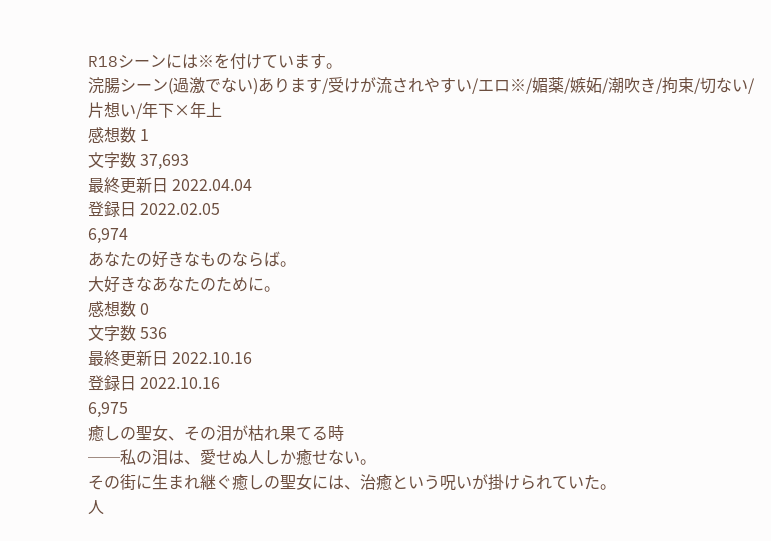R18シーンには※を付けています。
浣腸シーン(過激でない)あります/受けが流されやすい/エロ※/媚薬/嫉妬/潮吹き/拘束/切ない/片想い/年下×年上
感想数 1
文字数 37,693
最終更新日 2022.04.04
登録日 2022.02.05
6,974
あなたの好きなものならば。
大好きなあなたのために。
感想数 0
文字数 536
最終更新日 2022.10.16
登録日 2022.10.16
6,975
癒しの聖女、その泪が枯れ果てる時
──私の泪は、愛せぬ人しか癒せない。
その街に生まれ継ぐ癒しの聖女には、治癒という呪いが掛けられていた。
人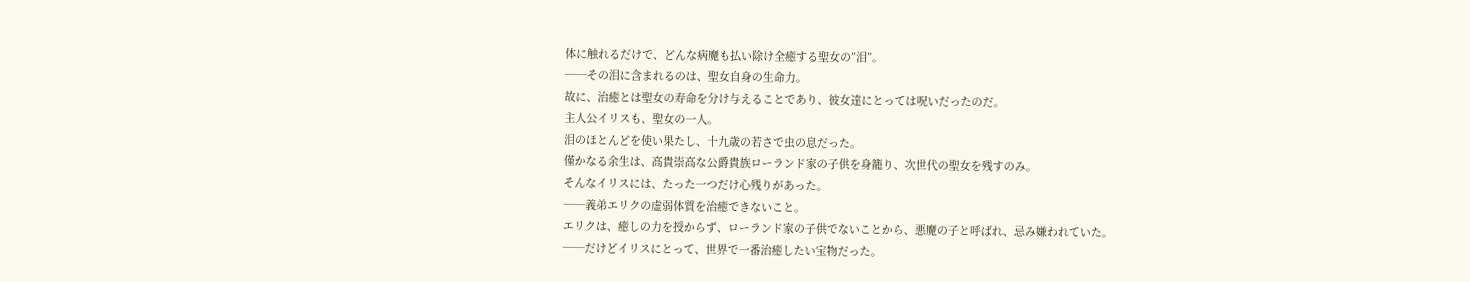体に触れるだけで、どんな病魔も払い除け全癒する聖女の”泪”。
──その泪に含まれるのは、聖女自身の生命力。
故に、治癒とは聖女の寿命を分け与えることであり、彼女達にとっては呪いだったのだ。
主人公イリスも、聖女の一人。
泪のほとんどを使い果たし、十九歳の若さで虫の息だった。
僅かなる余生は、高貴崇高な公爵貴族ローランド家の子供を身籠り、次世代の聖女を残すのみ。
そんなイリスには、たった一つだけ心残りがあった。
──義弟エリクの虚弱体質を治癒できないこと。
エリクは、癒しの力を授からず、ローランド家の子供でないことから、悪魔の子と呼ばれ、忌み嫌われていた。
──だけどイリスにとって、世界で一番治癒したい宝物だった。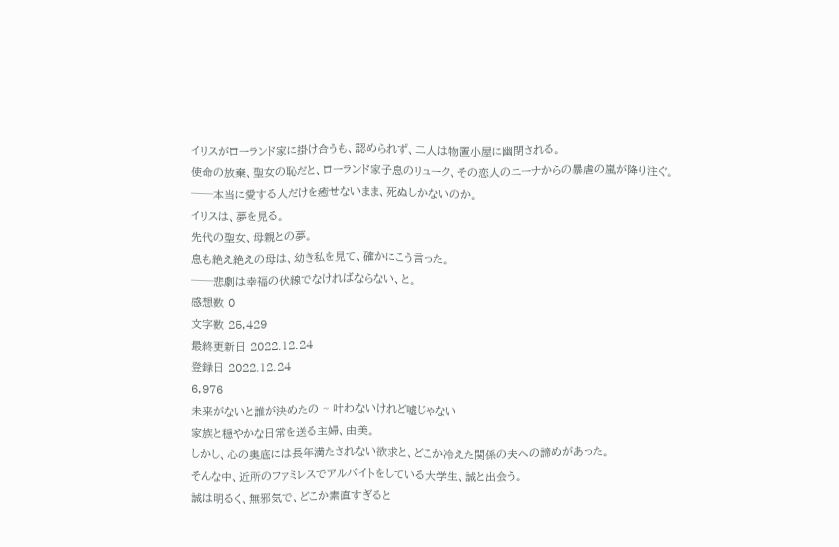イリスがローランド家に掛け合うも、認められず、二人は物置小屋に幽閉される。
使命の放棄、聖女の恥だと、ローランド家子息のリューク、その恋人のニーナからの暴虐の嵐が降り注ぐ。
──本当に愛する人だけを癒せないまま、死ぬしかないのか。
イリスは、夢を見る。
先代の聖女、母親との夢。
息も絶え絶えの母は、幼き私を見て、確かにこう言った。
──悲劇は幸福の伏線でなければならない、と。
感想数 0
文字数 25,429
最終更新日 2022.12.24
登録日 2022.12.24
6,976
未来がないと誰が決めたの ~ 叶わないけれど嘘じゃない
家族と穏やかな日常を送る主婦、由美。
しかし、心の奥底には長年満たされない欲求と、どこか冷えた関係の夫への諦めがあった。
そんな中、近所のファミレスでアルバイトをしている大学生、誠と出会う。
誠は明るく、無邪気で、どこか素直すぎると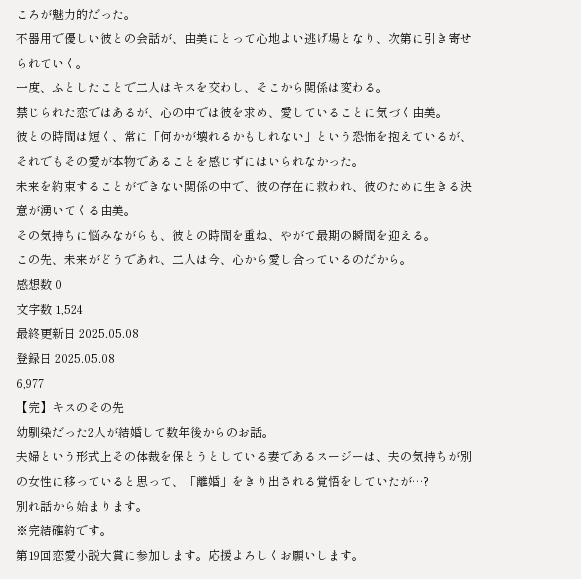ころが魅力的だった。
不器用で優しい彼との会話が、由美にとって心地よい逃げ場となり、次第に引き寄せられていく。
一度、ふとしたことで二人はキスを交わし、そこから関係は変わる。
禁じられた恋ではあるが、心の中では彼を求め、愛していることに気づく由美。
彼との時間は短く、常に「何かが壊れるかもしれない」という恐怖を抱えているが、それでもその愛が本物であることを感じずにはいられなかった。
未来を約束することができない関係の中で、彼の存在に救われ、彼のために生きる決意が湧いてくる由美。
その気持ちに悩みながらも、彼との時間を重ね、やがて最期の瞬間を迎える。
この先、未来がどうであれ、二人は今、心から愛し合っているのだから。
感想数 0
文字数 1,524
最終更新日 2025.05.08
登録日 2025.05.08
6,977
【完】キスのその先
幼馴染だった2人が結婚して数年後からのお話。
夫婦という形式上その体裁を保とうとしている妻であるスージーは、夫の気持ちが別の女性に移っていると思って、「離婚」をきり出される覚悟をしていたが…?
別れ話から始まります。
※完結確約です。
第19回恋愛小説大賞に参加します。応援よろしくお願いします。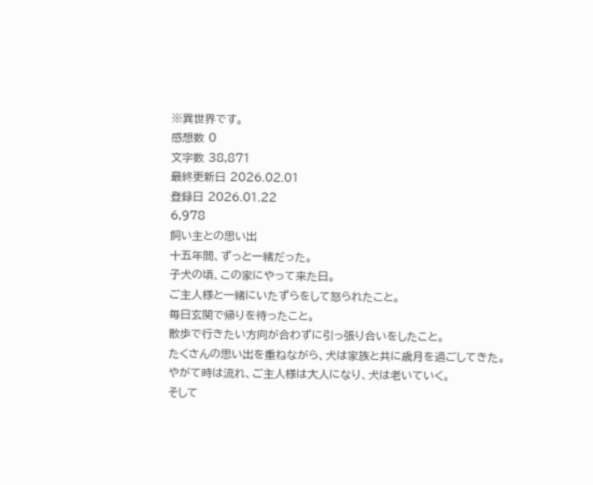※異世界です。
感想数 0
文字数 38,871
最終更新日 2026.02.01
登録日 2026.01.22
6,978
飼い主との思い出
十五年間、ずっと一緒だった。
子犬の頃、この家にやって来た日。
ご主人様と一緒にいたずらをして怒られたこと。
毎日玄関で帰りを待ったこと。
散歩で行きたい方向が合わずに引っ張り合いをしたこと。
たくさんの思い出を重ねながら、犬は家族と共に歳月を過ごしてきた。
やがて時は流れ、ご主人様は大人になり、犬は老いていく。
そして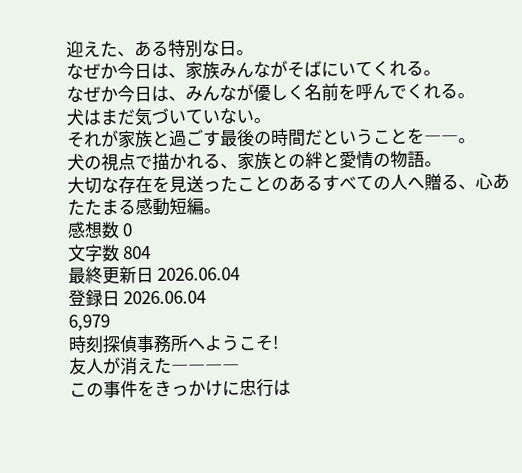迎えた、ある特別な日。
なぜか今日は、家族みんながそばにいてくれる。
なぜか今日は、みんなが優しく名前を呼んでくれる。
犬はまだ気づいていない。
それが家族と過ごす最後の時間だということを――。
犬の視点で描かれる、家族との絆と愛情の物語。
大切な存在を見送ったことのあるすべての人へ贈る、心あたたまる感動短編。
感想数 0
文字数 804
最終更新日 2026.06.04
登録日 2026.06.04
6,979
時刻探偵事務所へようこそ!
友人が消えた――――
この事件をきっかけに忠行は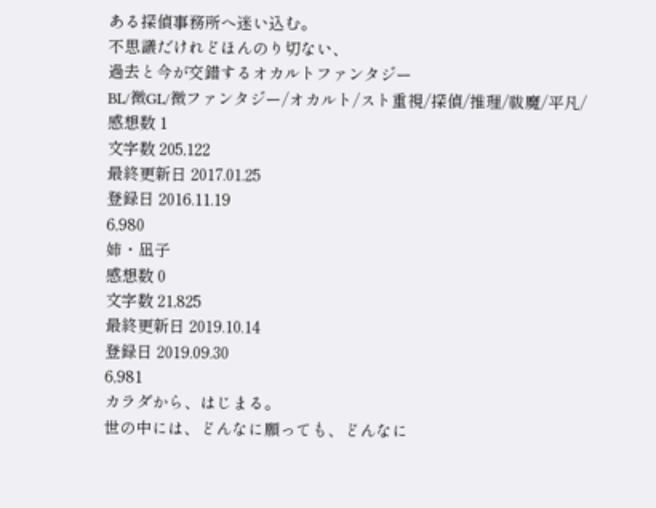ある探偵事務所へ迷い込む。
不思議だけれどほんのり切ない、
過去と今が交錯するオカルトファンタジー
BL/微GL/微ファンタジー/オカルト/スト重視/探偵/推理/祓魔/平凡/
感想数 1
文字数 205,122
最終更新日 2017.01.25
登録日 2016.11.19
6,980
姉・凪子
感想数 0
文字数 21,825
最終更新日 2019.10.14
登録日 2019.09.30
6,981
カラダから、はじまる。
世の中には、どんなに願っても、どんなに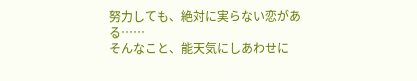努力しても、絶対に実らない恋がある……
そんなこと、能天気にしあわせに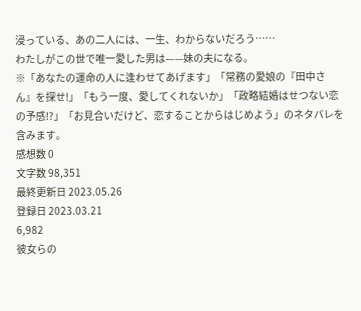浸っている、あの二人には、一生、わからないだろう……
わたしがこの世で唯一愛した男は——妹の夫になる。
※「あなたの運命の人に逢わせてあげます」「常務の愛娘の『田中さん』を探せ!」「もう一度、愛してくれないか」「政略結婚はせつない恋の予感⁉」「お見合いだけど、恋することからはじめよう」のネタバレを含みます。
感想数 0
文字数 98,351
最終更新日 2023.05.26
登録日 2023.03.21
6,982
彼女らの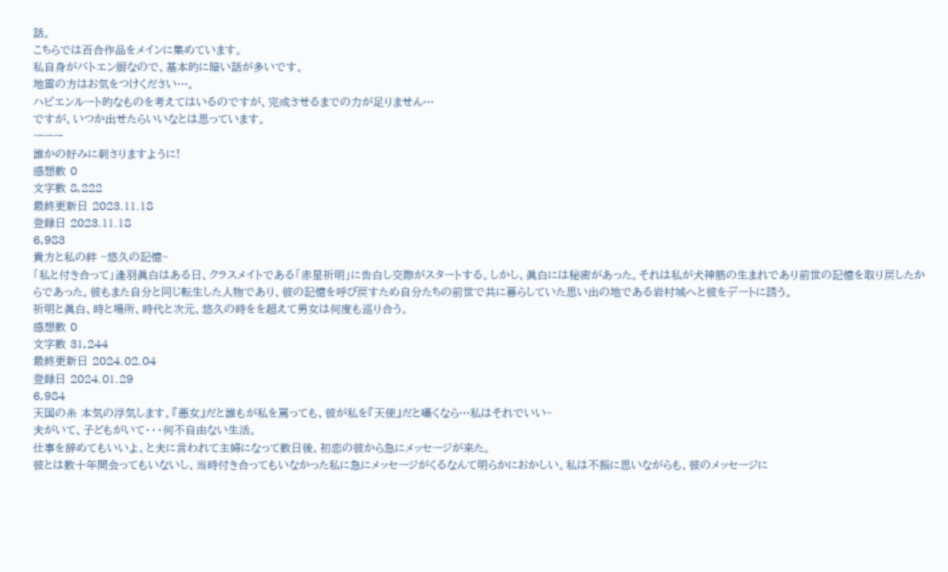話。
こちらでは百合作品をメインに集めています。
私自身がバトエン厨なので、基本的に暗い話が多いです。
地雷の方はお気をつけください…。
ハピエンルート的なものを考えてはいるのですが、完成させるまでの力が足りません…
ですが、いつか出せたらいいなとは思っています。
ーーー
誰かの好みに刺さりますように!
感想数 0
文字数 8,222
最終更新日 2023.11.18
登録日 2023.11.18
6,983
貴方と私の絆 ~悠久の記憶~
「私と付き合って」逢羽眞白はある日、クラスメイトである「赤星祈明」に告白し交際がスタートする。しかし、眞白には秘密があった。それは私が犬神筋の生まれであり前世の記憶を取り戻したからであった。彼もまた自分と同じ転生した人物であり、彼の記憶を呼び戻すため自分たちの前世で共に暮らしていた思い出の地である岩村城へと彼をデートに誘う。
祈明と眞白、時と場所、時代と次元、悠久の時をを超えて男女は何度も巡り合う。
感想数 0
文字数 31,244
最終更新日 2024.02.04
登録日 2024.01.29
6,984
天国の糸 本気の浮気します。『悪女』だと誰もが私を罵っても、彼が私を『天使』だと囁くなら…私はそれでいい~
夫がいて、子どもがいて・・・何不自由ない生活。
仕事を辞めてもいいよ、と夫に言われて主婦になって数日後、初恋の彼から急にメッセージが来た。
彼とは数十年間会ってもいないし、当時付き合ってもいなかった私に急にメッセージがくるなんて明らかにおかしい。私は不振に思いながらも、彼のメッセージに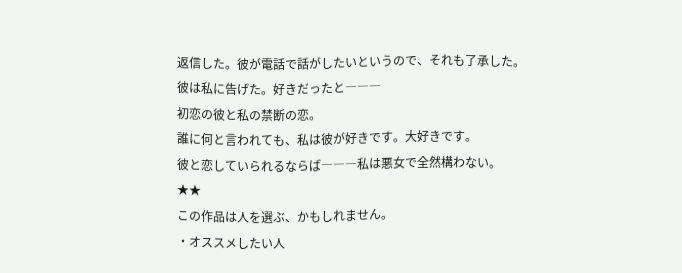返信した。彼が電話で話がしたいというので、それも了承した。
彼は私に告げた。好きだったと―――
初恋の彼と私の禁断の恋。
誰に何と言われても、私は彼が好きです。大好きです。
彼と恋していられるならば―――私は悪女で全然構わない。
★★
この作品は人を選ぶ、かもしれません。
・オススメしたい人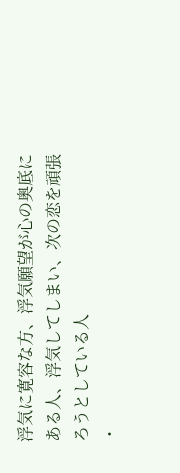浮気に寛容な方、浮気願望が心の奥底にある人、浮気してしまい、次の恋を頑張ろうとしている人
・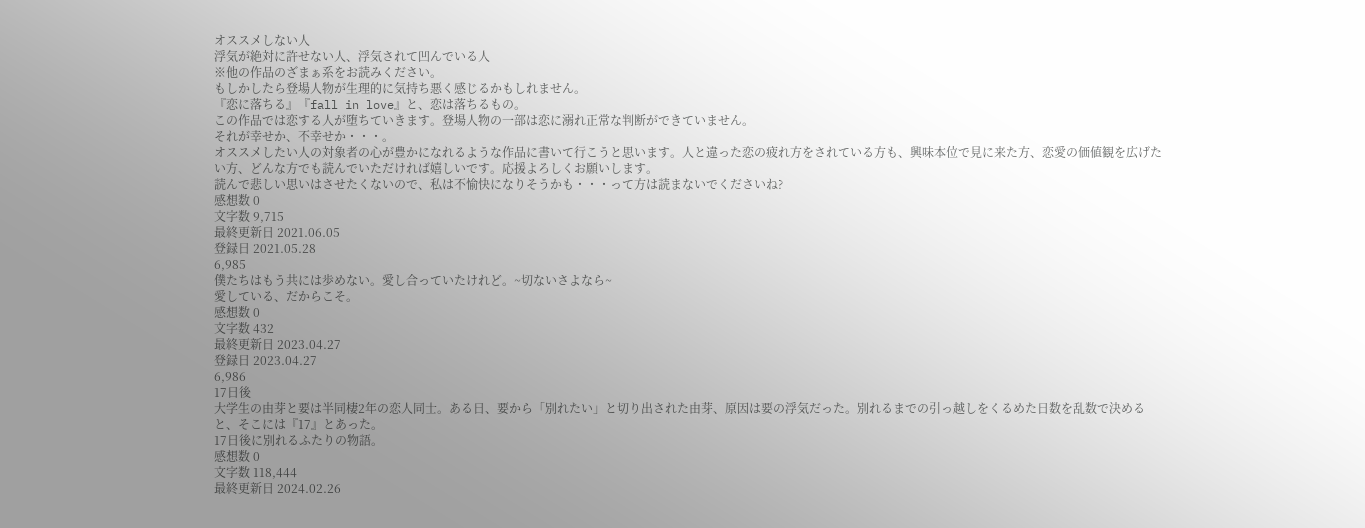オススメしない人
浮気が絶対に許せない人、浮気されて凹んでいる人
※他の作品のざまぁ系をお読みください。
もしかしたら登場人物が生理的に気持ち悪く感じるかもしれません。
『恋に落ちる』『fall in love』と、恋は落ちるもの。
この作品では恋する人が堕ちていきます。登場人物の一部は恋に溺れ正常な判断ができていません。
それが幸せか、不幸せか・・・。
オススメしたい人の対象者の心が豊かになれるような作品に書いて行こうと思います。人と違った恋の疲れ方をされている方も、興味本位で見に来た方、恋愛の価値観を広げたい方、どんな方でも読んでいただければ嬉しいです。応援よろしくお願いします。
読んで悲しい思いはさせたくないので、私は不愉快になりそうかも・・・って方は読まないでくださいね?
感想数 0
文字数 9,715
最終更新日 2021.06.05
登録日 2021.05.28
6,985
僕たちはもう共には歩めない。愛し合っていたけれど。~切ないさよなら~
愛している、だからこそ。
感想数 0
文字数 432
最終更新日 2023.04.27
登録日 2023.04.27
6,986
17日後
大学生の由芽と要は半同棲2年の恋人同士。ある日、要から「別れたい」と切り出された由芽、原因は要の浮気だった。別れるまでの引っ越しをくるめた日数を乱数で決めると、そこには『17』とあった。
17日後に別れるふたりの物語。
感想数 0
文字数 118,444
最終更新日 2024.02.26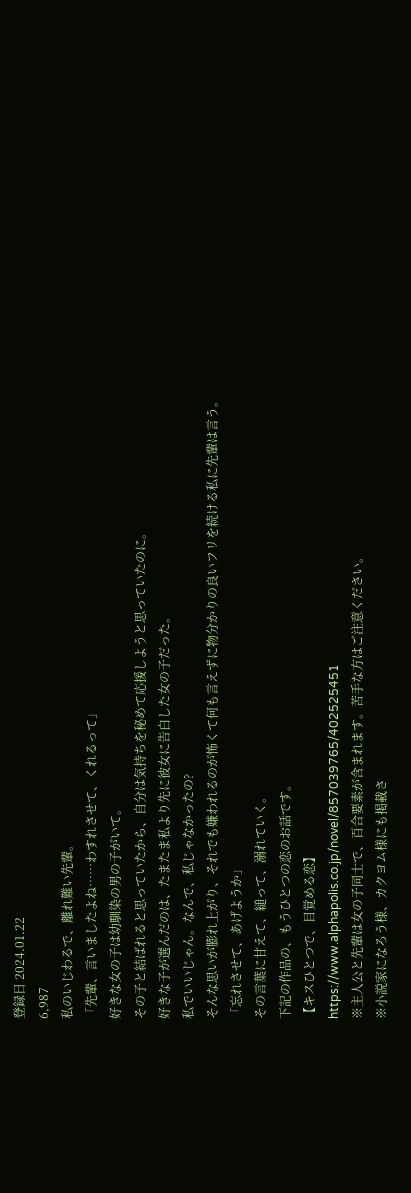登録日 2024.01.22
6,987
私のいじわるで、離れ難い先輩。
「先輩、言いましたよね……わすれさせて、くれるって」
好きな女の子は幼馴染の男の子がいて。
その子と結ばれると思っていたから、自分は気持ちを秘めて応援しようと思っていたのに。
好きな子が選んだのは、たまたま私より先に彼女に告白した女の子だった。
私でいいじゃん。なんで、私じゃなかったの?
そんな思いが膨れ上がり、それでも嫌われるのが怖くて何も言えずに物分かりの良いフリを続ける私に先輩は言う。
「忘れさせて、あげようか」
その言葉に甘えて、縋って、溺れていく。
下記の作品の、もうひとつの恋のお話です。
【キスひとつで、目覚める恋】
https://www.alphapolis.co.jp/novel/857039765/402525451
※主人公と先輩は女の子同士で、百合要素が含まれます。苦手な方はご注意ください。
※小説家になろう様、カクヨム様にも掲載さ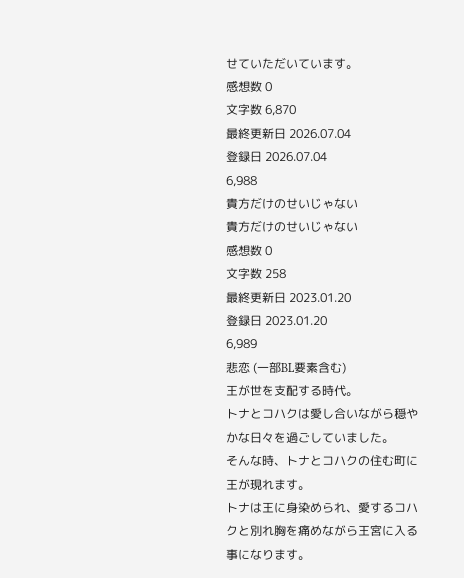せていただいています。
感想数 0
文字数 6,870
最終更新日 2026.07.04
登録日 2026.07.04
6,988
貴方だけのせいじゃない
貴方だけのせいじゃない
感想数 0
文字数 258
最終更新日 2023.01.20
登録日 2023.01.20
6,989
悲恋 (一部BL要素含む)
王が世を支配する時代。
トナとコハクは愛し合いながら穏やかな日々を過ごしていました。
そんな時、トナとコハクの住む町に王が現れます。
トナは王に身染められ、愛するコハクと別れ胸を痛めながら王宮に入る事になります。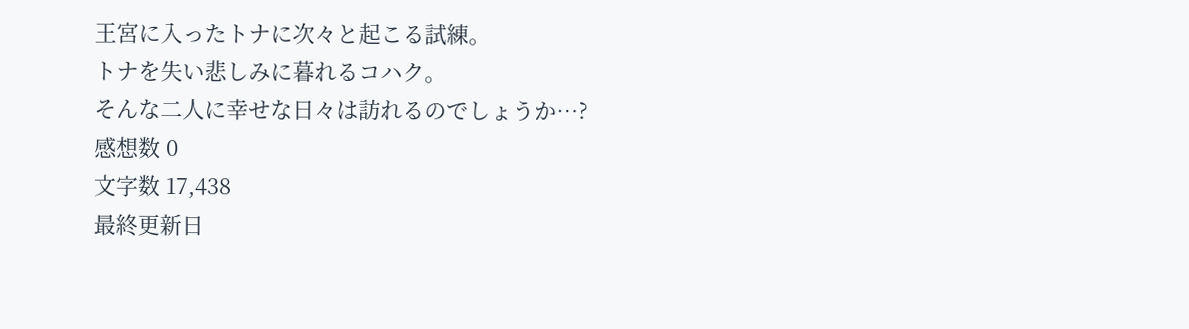王宮に入ったトナに次々と起こる試練。
トナを失い悲しみに暮れるコハク。
そんな二人に幸せな日々は訪れるのでしょうか…?
感想数 0
文字数 17,438
最終更新日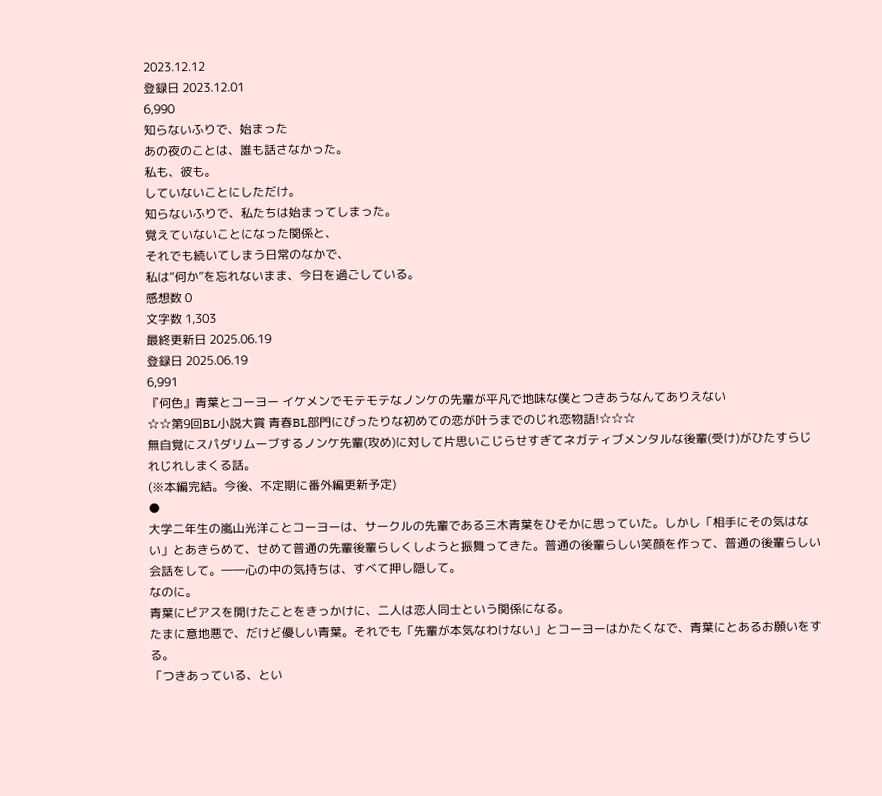2023.12.12
登録日 2023.12.01
6,990
知らないふりで、始まった
あの夜のことは、誰も話さなかった。
私も、彼も。
していないことにしただけ。
知らないふりで、私たちは始まってしまった。
覚えていないことになった関係と、
それでも続いてしまう日常のなかで、
私は“何か”を忘れないまま、今日を過ごしている。
感想数 0
文字数 1,303
最終更新日 2025.06.19
登録日 2025.06.19
6,991
『何色』青葉とコーヨー イケメンでモテモテなノンケの先輩が平凡で地味な僕とつきあうなんてありえない
☆☆第9回BL小説大賞 青春BL部門にぴったりな初めての恋が叶うまでのじれ恋物語!☆☆☆
無自覚にスパダリムーブするノンケ先輩(攻め)に対して片思いこじらせすぎてネガティブメンタルな後輩(受け)がひたすらじれじれしまくる話。
(※本編完結。今後、不定期に番外編更新予定)
●
大学二年生の嵐山光洋ことコーヨーは、サークルの先輩である三木青葉をひそかに思っていた。しかし「相手にその気はない」とあきらめて、せめて普通の先輩後輩らしくしようと振舞ってきた。普通の後輩らしい笑顔を作って、普通の後輩らしい会話をして。――心の中の気持ちは、すべて押し隠して。
なのに。
青葉にピアスを開けたことをきっかけに、二人は恋人同士という関係になる。
たまに意地悪で、だけど優しい青葉。それでも「先輩が本気なわけない」とコーヨーはかたくなで、青葉にとあるお願いをする。
「つきあっている、とい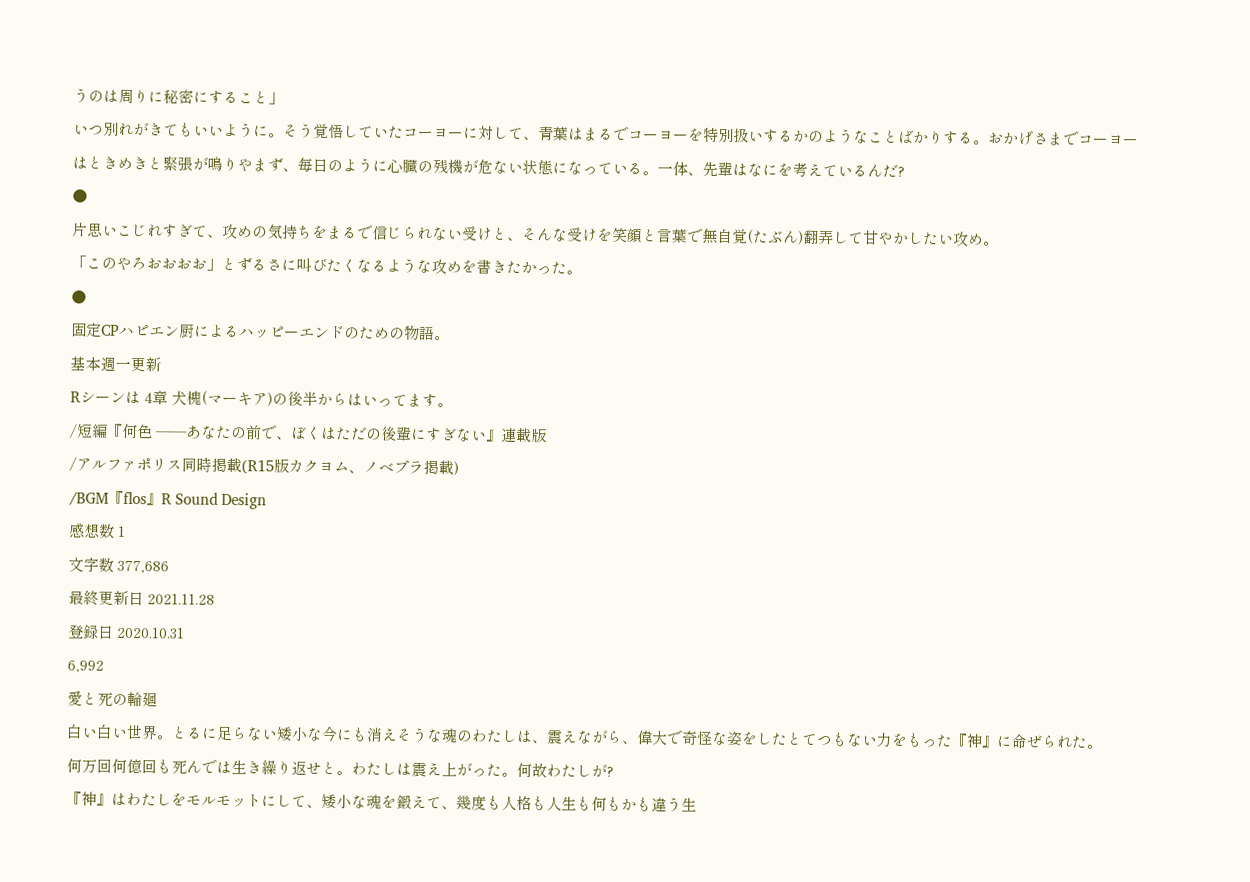うのは周りに秘密にすること」
いつ別れがきてもいいように。そう覚悟していたコーヨーに対して、青葉はまるでコーヨーを特別扱いするかのようなことばかりする。おかげさまでコーヨーはときめきと緊張が鳴りやまず、毎日のように心臓の残機が危ない状態になっている。一体、先輩はなにを考えているんだ?
●
片思いこじれすぎて、攻めの気持ちをまるで信じられない受けと、そんな受けを笑顔と言葉で無自覚(たぶん)翻弄して甘やかしたい攻め。
「このやろおおおお」とずるさに叫びたくなるような攻めを書きたかった。
●
固定CPハピエン厨によるハッピーエンドのための物語。
基本週一更新
Rシーンは 4章 犬槐(マーキア)の後半からはいってます。
/短編『何色 ――あなたの前で、ぼくはただの後輩にすぎない』連載版
/アルファポリス同時掲載(R15版カクヨム、ノベプラ掲載)
/BGM『flos』R Sound Design
感想数 1
文字数 377,686
最終更新日 2021.11.28
登録日 2020.10.31
6,992
愛と死の輪廻
白い白い世界。とるに足らない矮小な今にも消えそうな魂のわたしは、震えながら、偉大で奇怪な姿をしたとてつもない力をもった『神』に命ぜられた。
何万回何億回も死んでは生き繰り返せと。わたしは震え上がった。何故わたしが?
『神』はわたしをモルモットにして、矮小な魂を鍛えて、幾度も人格も人生も何もかも違う生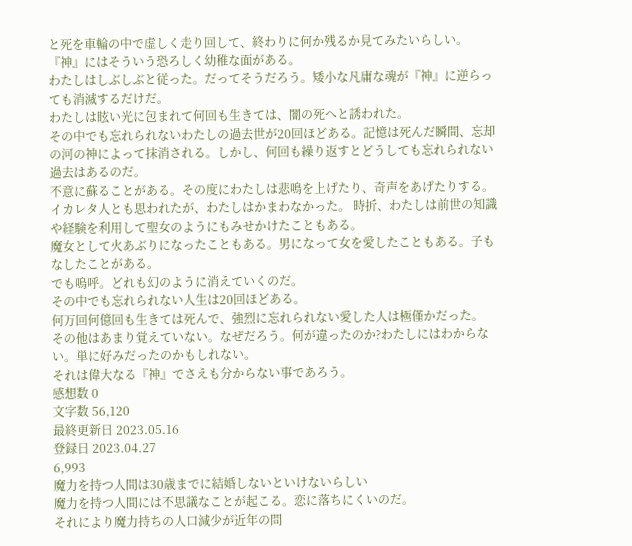と死を車輪の中で虚しく走り回して、終わりに何か残るか見てみたいらしい。
『神』にはそういう恐ろしく幼稚な面がある。
わたしはしぶしぶと従った。だってそうだろう。矮小な凡庸な魂が『神』に逆らっても消滅するだけだ。
わたしは眩い光に包まれて何回も生きては、闇の死へと誘われた。
その中でも忘れられないわたしの過去世が20回ほどある。記憶は死んだ瞬間、忘却の河の神によって抹消される。しかし、何回も繰り返すとどうしても忘れられない過去はあるのだ。
不意に蘇ることがある。その度にわたしは悲鳴を上げたり、奇声をあげたりする。
イカレタ人とも思われたが、わたしはかまわなかった。 時折、わたしは前世の知識や経験を利用して聖女のようにもみせかけたこともある。
魔女として火あぶりになったこともある。男になって女を愛したこともある。子もなしたことがある。
でも嗚呼。どれも幻のように消えていくのだ。
その中でも忘れられない人生は20回ほどある。
何万回何億回も生きては死んで、強烈に忘れられない愛した人は極僅かだった。
その他はあまり覚えていない。なぜだろう。何が違ったのか?わたしにはわからない。単に好みだったのかもしれない。
それは偉大なる『神』でさえも分からない事であろう。
感想数 0
文字数 56,120
最終更新日 2023.05.16
登録日 2023.04.27
6,993
魔力を持つ人間は30歳までに結婚しないといけないらしい
魔力を持つ人間には不思議なことが起こる。恋に落ちにくいのだ。
それにより魔力持ちの人口減少が近年の問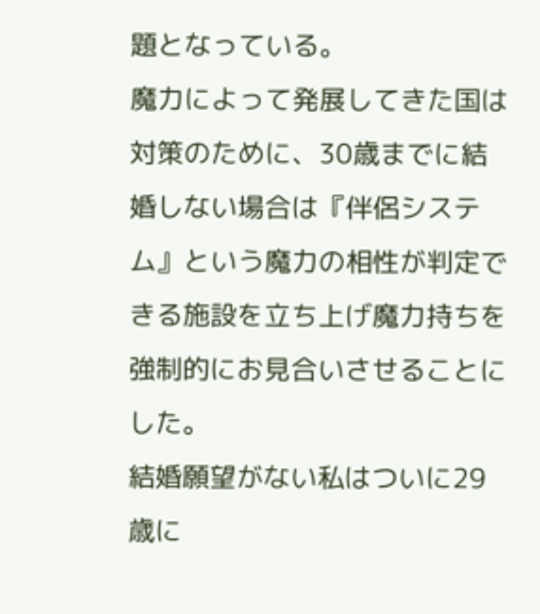題となっている。
魔力によって発展してきた国は対策のために、30歳までに結婚しない場合は『伴侶システム』という魔力の相性が判定できる施設を立ち上げ魔力持ちを強制的にお見合いさせることにした。
結婚願望がない私はついに29歳に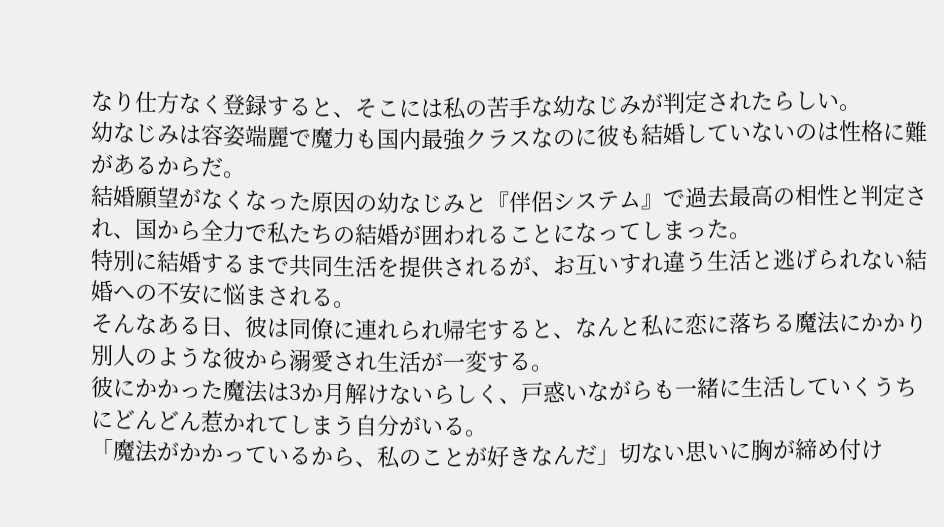なり仕方なく登録すると、そこには私の苦手な幼なじみが判定されたらしい。
幼なじみは容姿端麗で魔力も国内最強クラスなのに彼も結婚していないのは性格に難があるからだ。
結婚願望がなくなった原因の幼なじみと『伴侶システム』で過去最高の相性と判定され、国から全力で私たちの結婚が囲われることになってしまった。
特別に結婚するまで共同生活を提供されるが、お互いすれ違う生活と逃げられない結婚への不安に悩まされる。
そんなある日、彼は同僚に連れられ帰宅すると、なんと私に恋に落ちる魔法にかかり別人のような彼から溺愛され生活が一変する。
彼にかかった魔法は3か月解けないらしく、戸惑いながらも一緒に生活していくうちにどんどん惹かれてしまう自分がいる。
「魔法がかかっているから、私のことが好きなんだ」切ない思いに胸が締め付け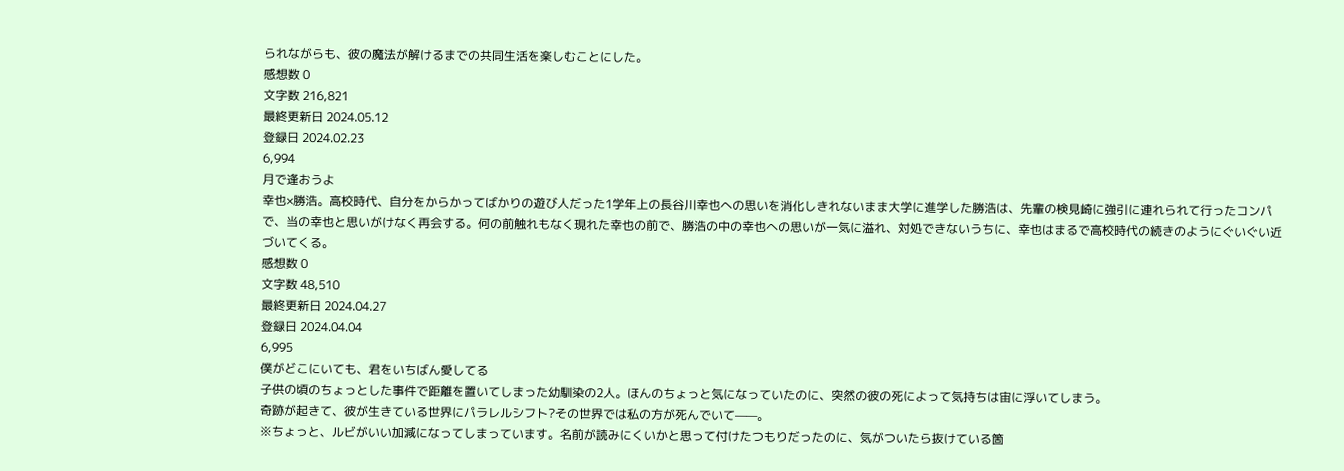られながらも、彼の魔法が解けるまでの共同生活を楽しむことにした。
感想数 0
文字数 216,821
最終更新日 2024.05.12
登録日 2024.02.23
6,994
月で逢おうよ
幸也×勝浩。高校時代、自分をからかってばかりの遊び人だった1学年上の長谷川幸也への思いを消化しきれないまま大学に進学した勝浩は、先輩の検見崎に強引に連れられて行ったコンパで、当の幸也と思いがけなく再会する。何の前触れもなく現れた幸也の前で、勝浩の中の幸也への思いが一気に溢れ、対処できないうちに、幸也はまるで高校時代の続きのようにぐいぐい近づいてくる。
感想数 0
文字数 48,510
最終更新日 2024.04.27
登録日 2024.04.04
6,995
僕がどこにいても、君をいちばん愛してる
子供の頃のちょっとした事件で距離を置いてしまった幼馴染の2人。ほんのちょっと気になっていたのに、突然の彼の死によって気持ちは宙に浮いてしまう。
奇跡が起きて、彼が生きている世界にパラレルシフト?その世界では私の方が死んでいて——。
※ちょっと、ルビがいい加減になってしまっています。名前が読みにくいかと思って付けたつもりだったのに、気がついたら抜けている箇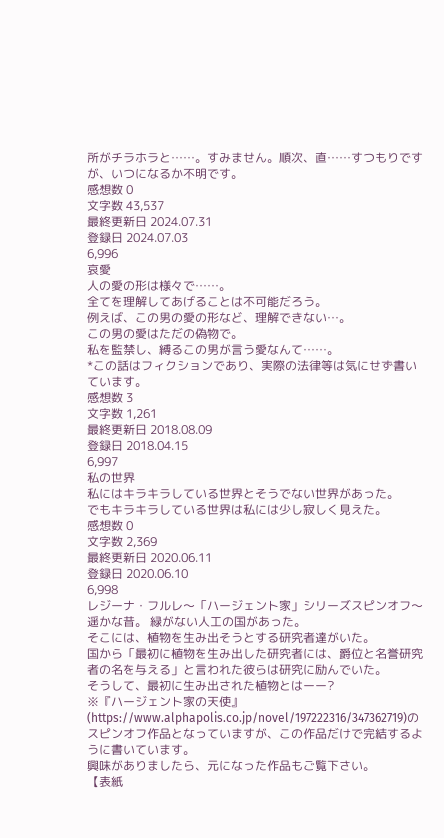所がチラホラと……。すみません。順次、直……すつもりですが、いつになるか不明です。
感想数 0
文字数 43,537
最終更新日 2024.07.31
登録日 2024.07.03
6,996
哀愛
人の愛の形は様々で……。
全てを理解してあげることは不可能だろう。
例えば、この男の愛の形など、理解できない…。
この男の愛はただの偽物で。
私を監禁し、縛るこの男が言う愛なんて……。
*この話はフィクションであり、実際の法律等は気にせず書いています。
感想数 3
文字数 1,261
最終更新日 2018.08.09
登録日 2018.04.15
6,997
私の世界
私にはキラキラしている世界とそうでない世界があった。
でもキラキラしている世界は私には少し寂しく見えた。
感想数 0
文字数 2,369
最終更新日 2020.06.11
登録日 2020.06.10
6,998
レジーナ・フルレ〜「ハージェント家」シリーズスピンオフ〜
遥かな昔。 緑がない人工の国があった。
そこには、植物を生み出そうとする研究者達がいた。
国から「最初に植物を生み出した研究者には、爵位と名誉研究者の名を与える」と言われた彼らは研究に励んでいた。
そうして、最初に生み出された植物とはーー?
※『ハージェント家の天使』(https://www.alphapolis.co.jp/novel/197222316/347362719)のスピンオフ作品となっていますが、この作品だけで完結するように書いています。
興味がありましたら、元になった作品もご覧下さい。
【表紙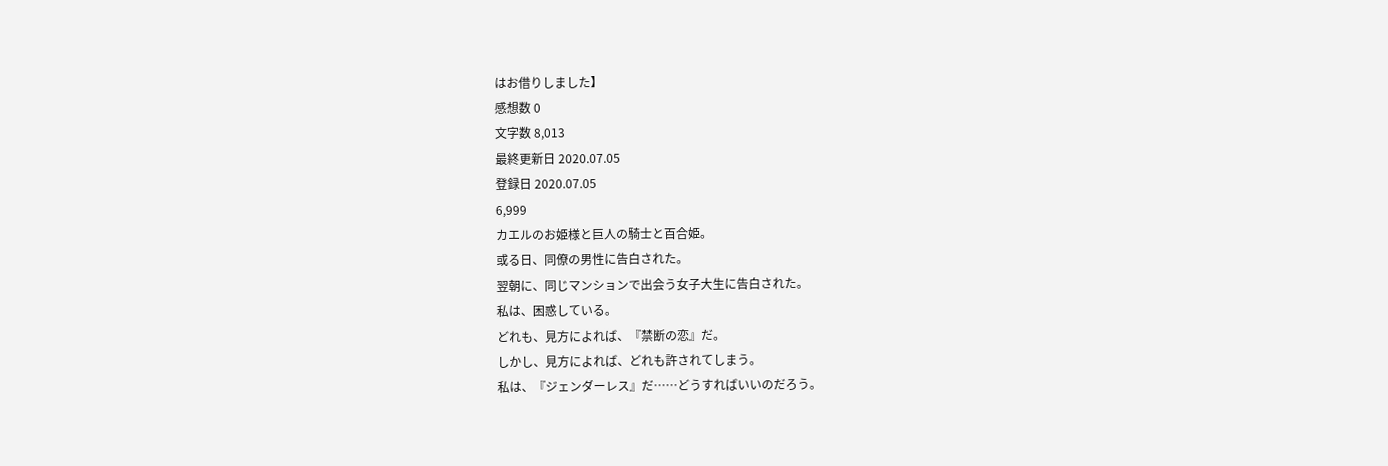はお借りしました】
感想数 0
文字数 8,013
最終更新日 2020.07.05
登録日 2020.07.05
6,999
カエルのお姫様と巨人の騎士と百合姫。
或る日、同僚の男性に告白された。
翌朝に、同じマンションで出会う女子大生に告白された。
私は、困惑している。
どれも、見方によれば、『禁断の恋』だ。
しかし、見方によれば、どれも許されてしまう。
私は、『ジェンダーレス』だ……どうすればいいのだろう。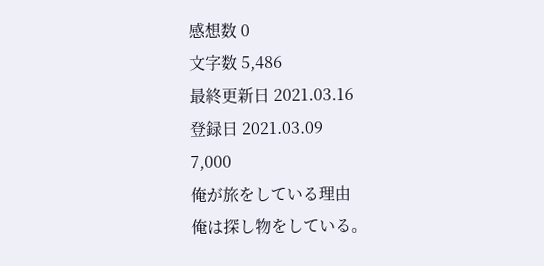感想数 0
文字数 5,486
最終更新日 2021.03.16
登録日 2021.03.09
7,000
俺が旅をしている理由
俺は探し物をしている。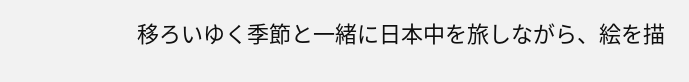移ろいゆく季節と一緒に日本中を旅しながら、絵を描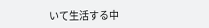いて生活する中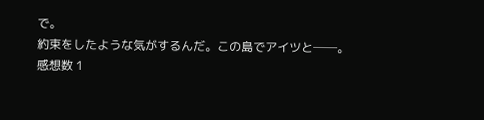で。
約束をしたような気がするんだ。この島でアイツと──。
感想数 1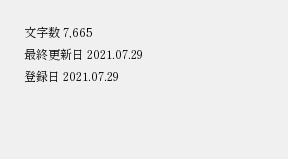文字数 7,665
最終更新日 2021.07.29
登録日 2021.07.29